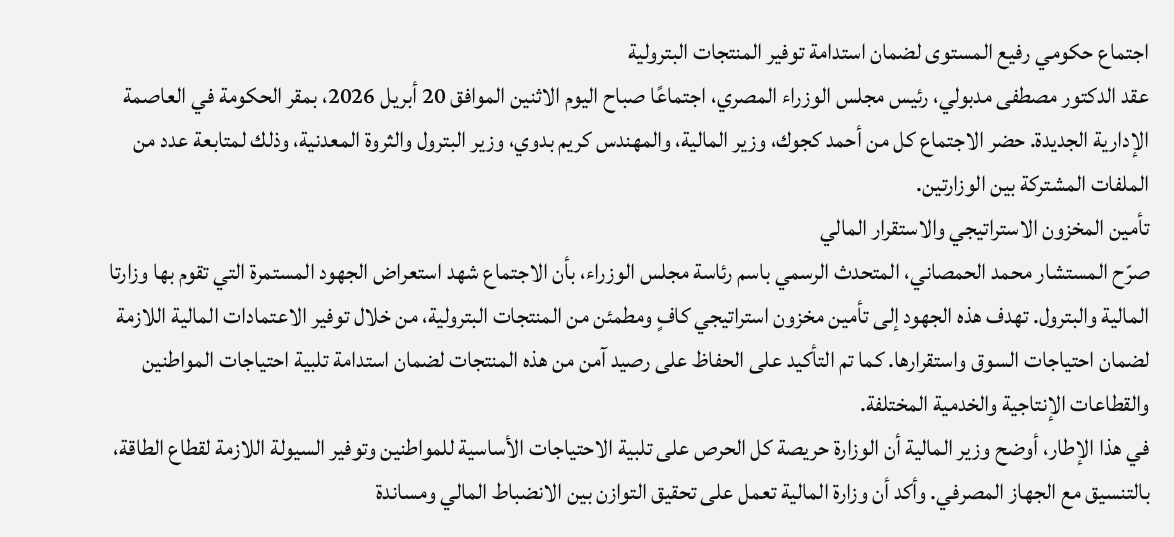اجتماع حكومي رفيع المستوى لضمان استدامة توفير المنتجات البترولية
عقد الدكتور مصطفى مدبولي، رئيس مجلس الوزراء المصري، اجتماعًا صباح اليوم الاثنين الموافق 20 أبريل 2026، بمقر الحكومة في العاصمة الإدارية الجديدة. حضر الاجتماع كل من أحمد كجوك، وزير المالية، والمهندس كريم بدوي، وزير البترول والثروة المعدنية، وذلك لمتابعة عدد من الملفات المشتركة بين الوزارتين.
تأمين المخزون الاستراتيجي والاستقرار المالي
صرّح المستشار محمد الحمصاني، المتحدث الرسمي باسم رئاسة مجلس الوزراء، بأن الاجتماع شهد استعراض الجهود المستمرة التي تقوم بها وزارتا المالية والبترول. تهدف هذه الجهود إلى تأمين مخزون استراتيجي كافٍ ومطمئن من المنتجات البترولية، من خلال توفير الاعتمادات المالية اللازمة لضمان احتياجات السوق واستقرارها. كما تم التأكيد على الحفاظ على رصيد آمن من هذه المنتجات لضمان استدامة تلبية احتياجات المواطنين والقطاعات الإنتاجية والخدمية المختلفة.
في هذا الإطار، أوضح وزير المالية أن الوزارة حريصة كل الحرص على تلبية الاحتياجات الأساسية للمواطنين وتوفير السيولة اللازمة لقطاع الطاقة، بالتنسيق مع الجهاز المصرفي. وأكد أن وزارة المالية تعمل على تحقيق التوازن بين الانضباط المالي ومساندة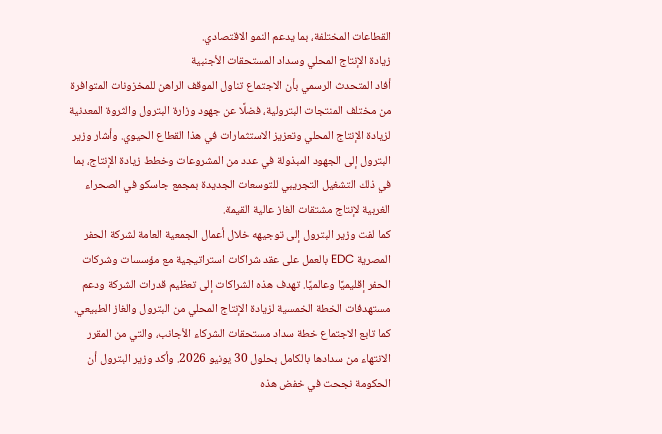القطاعات المختلفة، بما يدعم النمو الاقتصادي.
زيادة الإنتاج المحلي وسداد المستحقات الأجنبية
أفاد المتحدث الرسمي بأن الاجتماع تناول الموقف الراهن للمخزونات المتوافرة من مختلف المنتجات البترولية، فضلًا عن جهود وزارة البترول والثروة المعدنية لزيادة الإنتاج المحلي وتعزيز الاستثمارات في هذا القطاع الحيوي. وأشار وزير البترول إلى الجهود المبذولة في عدد من المشروعات وخطط زيادة الإنتاج، بما في ذلك التشغيل التجريبي للتوسعات الجديدة بمجمع جاسكو في الصحراء الغربية لإنتاج مشتقات الغاز عالية القيمة.
كما لفت وزير البترول إلى توجيهه خلال أعمال الجمعية العامة لشركة الحفر المصرية EDC بالعمل على عقد شراكات استراتيجية مع مؤسسات وشركات الحفر إقليميًا وعالميًا. تهدف هذه الشراكات إلى تعظيم قدرات الشركة ودعم مستهدفات الخطة الخمسية لزيادة الإنتاج المحلي من البترول والغاز الطبيعي.
كما تابع الاجتماع خطة سداد مستحقات الشركاء الأجانب، والتي من المقرر الانتهاء من سدادها بالكامل بحلول 30 يونيو 2026. وأكد وزير البترول أن الحكومة نجحت في خفض هذه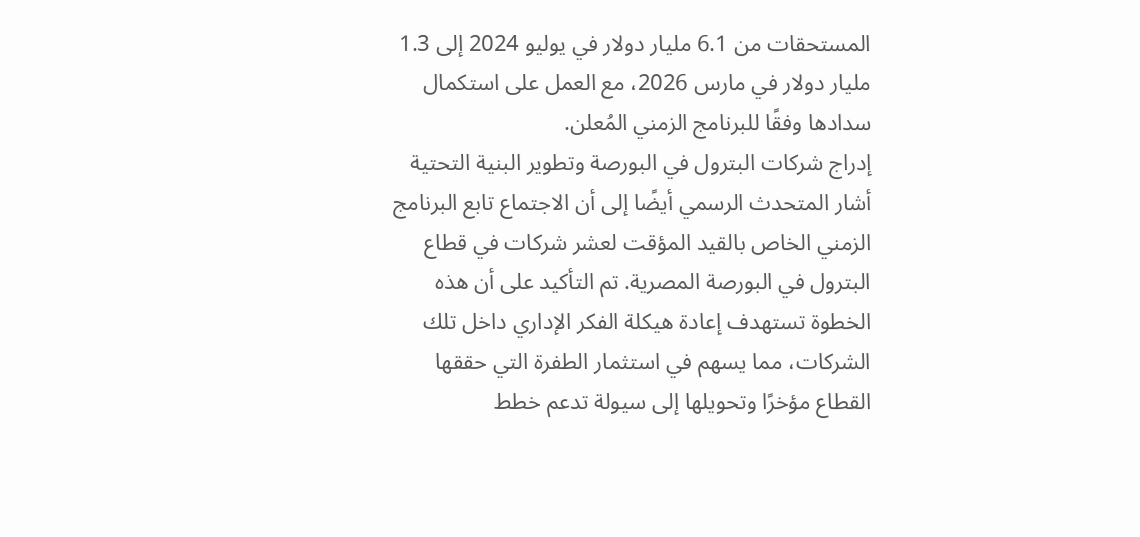المستحقات من 6.1 مليار دولار في يوليو 2024 إلى 1.3 مليار دولار في مارس 2026، مع العمل على استكمال سدادها وفقًا للبرنامج الزمني المُعلن.
إدراج شركات البترول في البورصة وتطوير البنية التحتية
أشار المتحدث الرسمي أيضًا إلى أن الاجتماع تابع البرنامج الزمني الخاص بالقيد المؤقت لعشر شركات في قطاع البترول في البورصة المصرية. تم التأكيد على أن هذه الخطوة تستهدف إعادة هيكلة الفكر الإداري داخل تلك الشركات، مما يسهم في استثمار الطفرة التي حققها القطاع مؤخرًا وتحويلها إلى سيولة تدعم خطط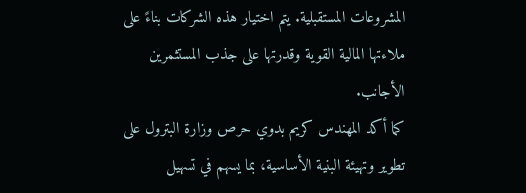المشروعات المستقبلية. يتم اختيار هذه الشركات بناءً على ملاءتها المالية القوية وقدرتها على جذب المستثمرين الأجانب.
كما أكد المهندس كريم بدوي حرص وزارة البترول على تطوير وتهيئة البنية الأساسية، بما يسهم في تسهيل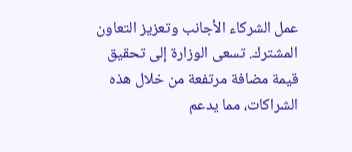عمل الشركاء الأجانب وتعزيز التعاون المشترك. تسعى الوزارة إلى تحقيق قيمة مضافة مرتفعة من خلال هذه الشراكات، مما يدعم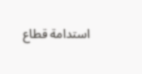استدامة قطاع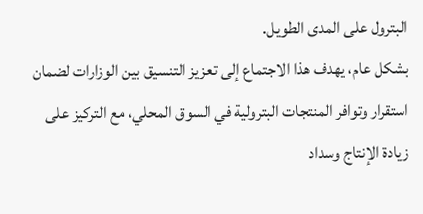البترول على المدى الطويل.
بشكل عام، يهدف هذا الاجتماع إلى تعزيز التنسيق بين الوزارات لضمان استقرار وتوافر المنتجات البترولية في السوق المحلي، مع التركيز على زيادة الإنتاج وسداد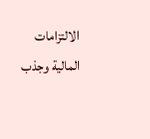الالتزامات المالية وجذب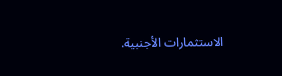الاستثمارات الأجنبية.